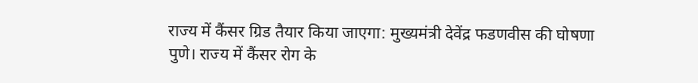राज्य में कैंसर ग्रिड तैयार किया जाएगा: मुख्यमंत्री देवेंद्र फडणवीस की घोषणा
पुणे। राज्य में कैंसर रोग के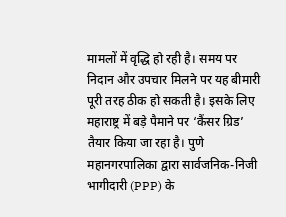मामलों में वृद्धि हो रही है। समय पर निदान और उपचार मिलने पर यह बीमारी पूरी तरह ठीक हो सकती है। इसके लिए महाराष्ट्र में बड़े पैमाने पर ‘कैंसर ग्रिड’ तैयार किया जा रहा है। पुणे महानगरपालिका द्वारा सार्वजनिक-निजी भागीदारी (PPP) के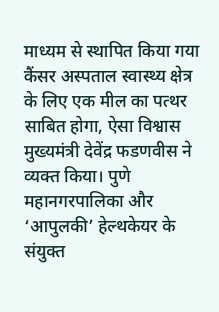माध्यम से स्थापित किया गया कैंसर अस्पताल स्वास्थ्य क्षेत्र के लिए एक मील का पत्थर साबित होगा, ऐसा विश्वास मुख्यमंत्री देवेंद्र फडणवीस ने व्यक्त किया। पुणे महानगरपालिका और ‘आपुलकी’ हेल्थकेयर के संयुक्त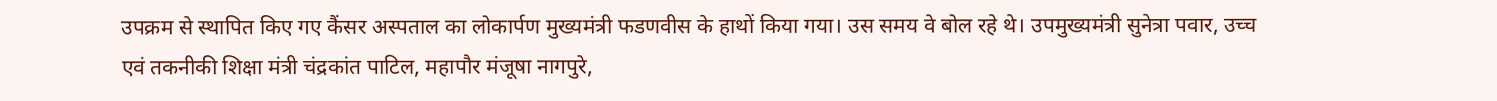उपक्रम से स्थापित किए गए कैंसर अस्पताल का लोकार्पण मुख्यमंत्री फडणवीस के हाथों किया गया। उस समय वे बोल रहे थे। उपमुख्यमंत्री सुनेत्रा पवार, उच्च एवं तकनीकी शिक्षा मंत्री चंद्रकांत पाटिल, महापौर मंजूषा नागपुरे,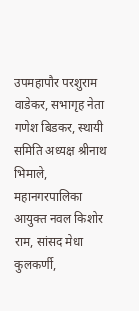उपमहापौर परशुराम वाडेकर, सभागृह नेता गणेश बिडकर, स्थायी समिति अध्यक्ष श्रीनाथ भिमाले, महानगरपालिका आयुक्त नवल किशोर राम, सांसद मेधा कुलकर्णी,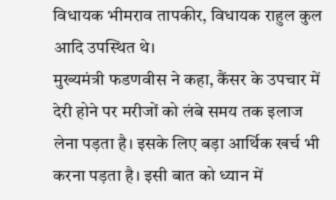विधायक भीमराव तापकीर, विधायक राहुल कुल आदि उपस्थित थे।
मुख्यमंत्री फडणवीस ने कहा, कैंसर के उपचार में देरी होने पर मरीजों को लंबे समय तक इलाज लेना पड़ता है। इसके लिए बड़ा आर्थिक खर्च भी करना पड़ता है। इसी बात को ध्यान में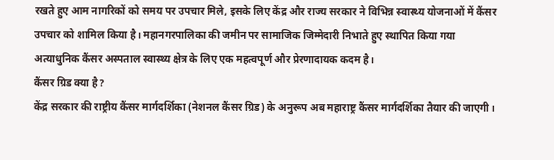रखते हुए आम नागरिकों को समय पर उपचार मिले, इसके लिए केंद्र और राज्य सरकार ने विभिन्न स्वास्थ्य योजनाओं में कैंसर उपचार को शामिल किया है। महानगरपालिका की जमीन पर सामाजिक जिम्मेदारी निभाते हुए स्थापित किया गया अत्याधुनिक कैंसर अस्पताल स्वास्थ्य क्षेत्र के लिए एक महत्वपूर्ण और प्रेरणादायक कदम है।
कैंसर ग्रिड क्या है?
केंद्र सरकार की राष्ट्रीय कैंसर मार्गदर्शिका (नेशनल कैंसर ग्रिड) के अनुरूप अब महाराष्ट्र कैंसर मार्गदर्शिका तैयार की जाएगी।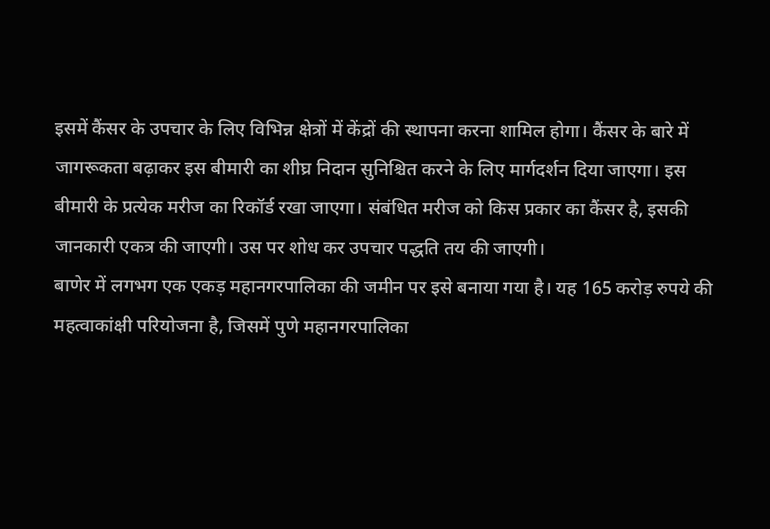इसमें कैंसर के उपचार के लिए विभिन्न क्षेत्रों में केंद्रों की स्थापना करना शामिल होगा। कैंसर के बारे में जागरूकता बढ़ाकर इस बीमारी का शीघ्र निदान सुनिश्चित करने के लिए मार्गदर्शन दिया जाएगा। इस बीमारी के प्रत्येक मरीज का रिकॉर्ड रखा जाएगा। संबंधित मरीज को किस प्रकार का कैंसर है, इसकी जानकारी एकत्र की जाएगी। उस पर शोध कर उपचार पद्धति तय की जाएगी।
बाणेर में लगभग एक एकड़ महानगरपालिका की जमीन पर इसे बनाया गया है। यह 165 करोड़ रुपये की महत्वाकांक्षी परियोजना है, जिसमें पुणे महानगरपालिका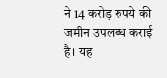ने 14 करोड़ रुपये की जमीन उपलब्ध कराई है। यह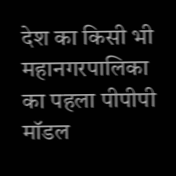देश का किसी भी महानगरपालिका का पहला पीपीपी मॉडल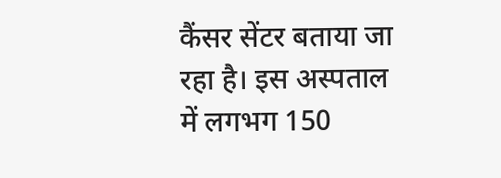कैंसर सेंटर बताया जा रहा है। इस अस्पताल में लगभग 150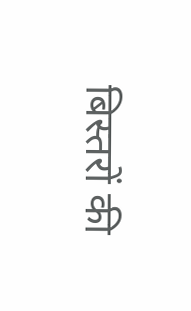बिस्तरों की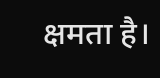क्षमता है।